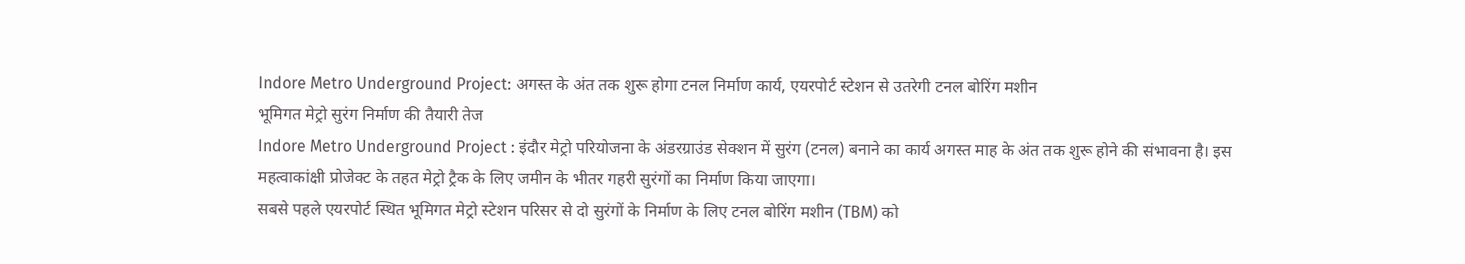Indore Metro Underground Project: अगस्त के अंत तक शुरू होगा टनल निर्माण कार्य, एयरपोर्ट स्टेशन से उतरेगी टनल बोरिंग मशीन
भूमिगत मेट्रो सुरंग निर्माण की तैयारी तेज
Indore Metro Underground Project : इंदौर मेट्रो परियोजना के अंडरग्राउंड सेक्शन में सुरंग (टनल) बनाने का कार्य अगस्त माह के अंत तक शुरू होने की संभावना है। इस महत्वाकांक्षी प्रोजेक्ट के तहत मेट्रो ट्रैक के लिए जमीन के भीतर गहरी सुरंगों का निर्माण किया जाएगा।
सबसे पहले एयरपोर्ट स्थित भूमिगत मेट्रो स्टेशन परिसर से दो सुरंगों के निर्माण के लिए टनल बोरिंग मशीन (TBM) को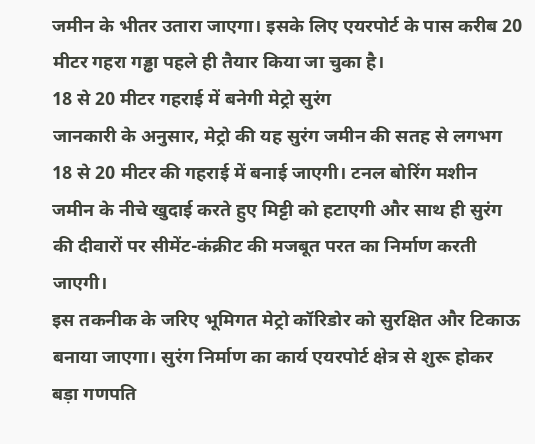जमीन के भीतर उतारा जाएगा। इसके लिए एयरपोर्ट के पास करीब 20 मीटर गहरा गड्ढा पहले ही तैयार किया जा चुका है।
18 से 20 मीटर गहराई में बनेगी मेट्रो सुरंग
जानकारी के अनुसार, मेट्रो की यह सुरंग जमीन की सतह से लगभग 18 से 20 मीटर की गहराई में बनाई जाएगी। टनल बोरिंग मशीन जमीन के नीचे खुदाई करते हुए मिट्टी को हटाएगी और साथ ही सुरंग की दीवारों पर सीमेंट-कंक्रीट की मजबूत परत का निर्माण करती जाएगी।
इस तकनीक के जरिए भूमिगत मेट्रो कॉरिडोर को सुरक्षित और टिकाऊ बनाया जाएगा। सुरंग निर्माण का कार्य एयरपोर्ट क्षेत्र से शुरू होकर बड़ा गणपति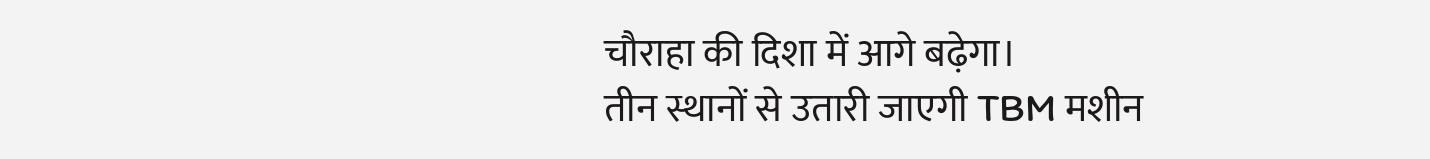चौराहा की दिशा में आगे बढ़ेगा।
तीन स्थानों से उतारी जाएगी TBM मशीन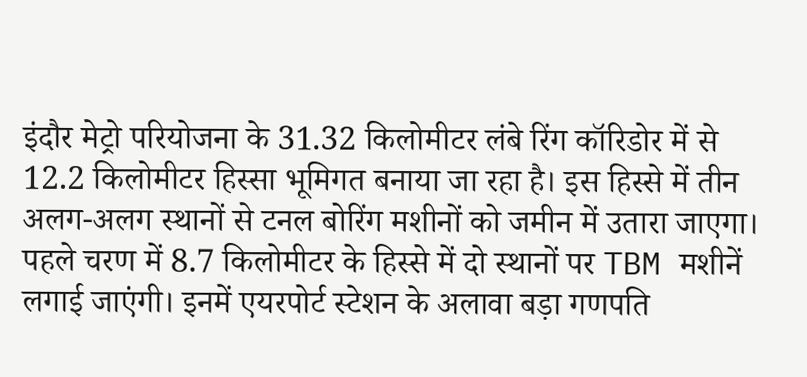इंदौर मेट्रो परियोजना के 31.32 किलोमीटर लंबे रिंग कॉरिडोर में से 12.2 किलोमीटर हिस्सा भूमिगत बनाया जा रहा है। इस हिस्से में तीन अलग-अलग स्थानों से टनल बोरिंग मशीनों को जमीन में उतारा जाएगा।
पहले चरण में 8.7 किलोमीटर के हिस्से में दो स्थानों पर TBM मशीनें लगाई जाएंगी। इनमें एयरपोर्ट स्टेशन के अलावा बड़ा गणपति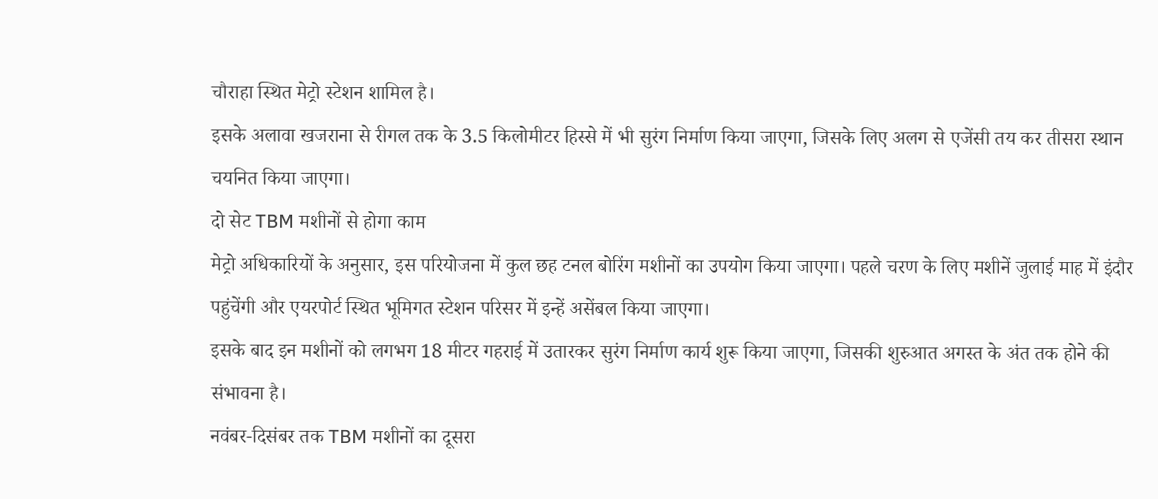चौराहा स्थित मेट्रो स्टेशन शामिल है।
इसके अलावा खजराना से रीगल तक के 3.5 किलोमीटर हिस्से में भी सुरंग निर्माण किया जाएगा, जिसके लिए अलग से एजेंसी तय कर तीसरा स्थान चयनित किया जाएगा।
दो सेट TBM मशीनों से होगा काम
मेट्रो अधिकारियों के अनुसार, इस परियोजना में कुल छह टनल बोरिंग मशीनों का उपयोग किया जाएगा। पहले चरण के लिए मशीनें जुलाई माह में इंदौर पहुंचेंगी और एयरपोर्ट स्थित भूमिगत स्टेशन परिसर में इन्हें असेंबल किया जाएगा।
इसके बाद इन मशीनों को लगभग 18 मीटर गहराई में उतारकर सुरंग निर्माण कार्य शुरू किया जाएगा, जिसकी शुरुआत अगस्त के अंत तक होने की संभावना है।
नवंबर-दिसंबर तक TBM मशीनों का दूसरा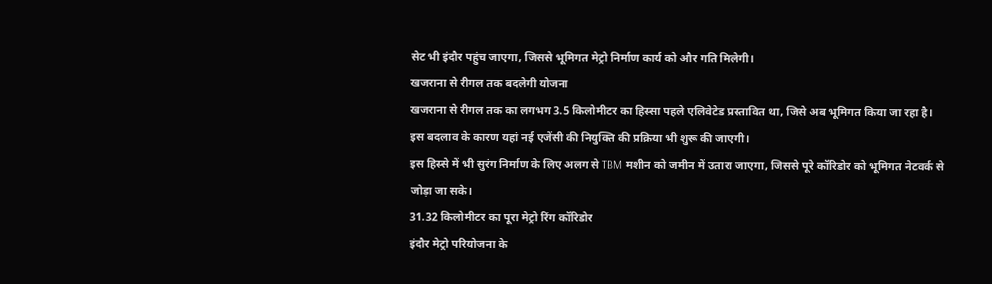सेट भी इंदौर पहुंच जाएगा, जिससे भूमिगत मेट्रो निर्माण कार्य को और गति मिलेगी।
खजराना से रीगल तक बदलेगी योजना
खजराना से रीगल तक का लगभग 3.5 किलोमीटर का हिस्सा पहले एलिवेटेड प्रस्तावित था, जिसे अब भूमिगत किया जा रहा है। इस बदलाव के कारण यहां नई एजेंसी की नियुक्ति की प्रक्रिया भी शुरू की जाएगी।
इस हिस्से में भी सुरंग निर्माण के लिए अलग से TBM मशीन को जमीन में उतारा जाएगा, जिससे पूरे कॉरिडोर को भूमिगत नेटवर्क से जोड़ा जा सके।
31.32 किलोमीटर का पूरा मेट्रो रिंग कॉरिडोर
इंदौर मेट्रो परियोजना के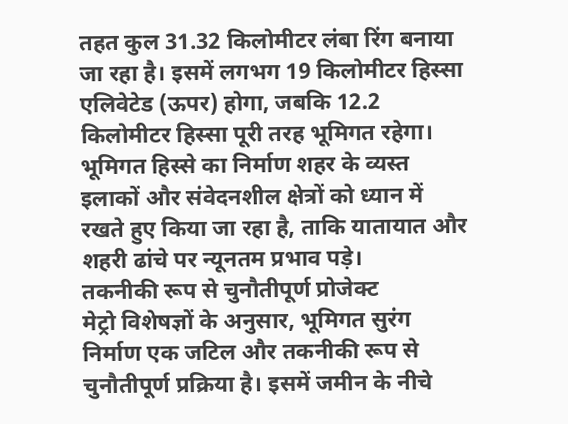तहत कुल 31.32 किलोमीटर लंबा रिंग बनाया जा रहा है। इसमें लगभग 19 किलोमीटर हिस्सा एलिवेटेड (ऊपर) होगा, जबकि 12.2 किलोमीटर हिस्सा पूरी तरह भूमिगत रहेगा।
भूमिगत हिस्से का निर्माण शहर के व्यस्त इलाकों और संवेदनशील क्षेत्रों को ध्यान में रखते हुए किया जा रहा है, ताकि यातायात और शहरी ढांचे पर न्यूनतम प्रभाव पड़े।
तकनीकी रूप से चुनौतीपूर्ण प्रोजेक्ट
मेट्रो विशेषज्ञों के अनुसार, भूमिगत सुरंग निर्माण एक जटिल और तकनीकी रूप से चुनौतीपूर्ण प्रक्रिया है। इसमें जमीन के नीचे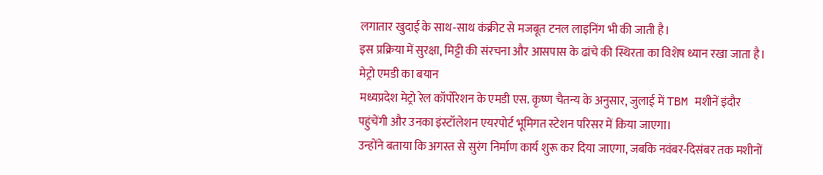लगातार खुदाई के साथ-साथ कंक्रीट से मजबूत टनल लाइनिंग भी की जाती है।
इस प्रक्रिया में सुरक्षा, मिट्टी की संरचना और आसपास के ढांचे की स्थिरता का विशेष ध्यान रखा जाता है।
मेट्रो एमडी का बयान
मध्यप्रदेश मेट्रो रेल कॉर्पोरेशन के एमडी एस. कृष्ण चैतन्य के अनुसार, जुलाई में TBM मशीनें इंदौर पहुंचेंगी और उनका इंस्टॉलेशन एयरपोर्ट भूमिगत स्टेशन परिसर में किया जाएगा।
उन्होंने बताया कि अगस्त से सुरंग निर्माण कार्य शुरू कर दिया जाएगा, जबकि नवंबर-दिसंबर तक मशीनों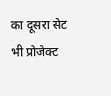का दूसरा सेट भी प्रोजेक्ट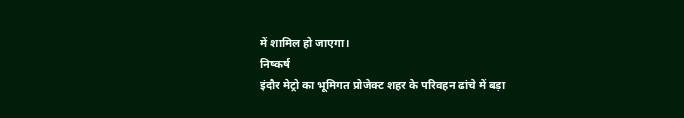में शामिल हो जाएगा।
निष्कर्ष
इंदौर मेट्रो का भूमिगत प्रोजेक्ट शहर के परिवहन ढांचे में बड़ा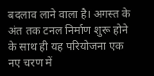बदलाव लाने वाला है। अगस्त के अंत तक टनल निर्माण शुरू होने के साथ ही यह परियोजना एक नए चरण में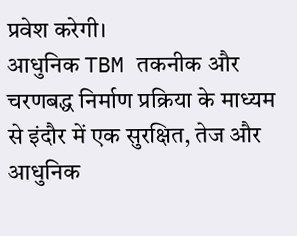प्रवेश करेगी।
आधुनिक TBM तकनीक और चरणबद्ध निर्माण प्रक्रिया के माध्यम से इंदौर में एक सुरक्षित, तेज और आधुनिक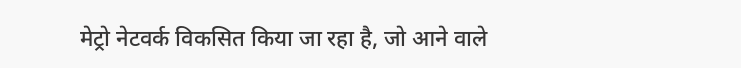मेट्रो नेटवर्क विकसित किया जा रहा है, जो आने वाले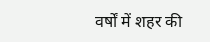वर्षों में शहर की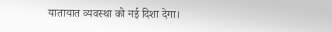यातायात व्यवस्था को नई दिशा देगा।